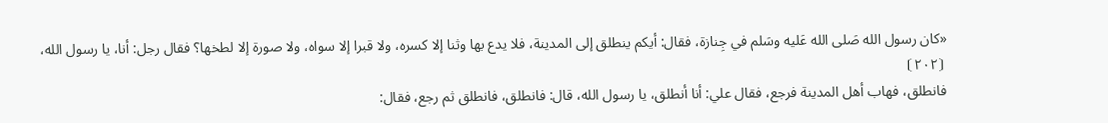«كان رسول الله صَلى الله عَليه وسَلم في جِنازة، فقال: أيكم ينطلق إلى المدينة، فلا يدع بها وثنا إلا كسره، ولا قبرا إلا سواه، ولا صورة إلا لطخها؟ فقال رجل: أنا، يا رسول الله،
⦗٢٠٢⦘
فانطلق، فهاب أهل المدينة فرجع، فقال علي: أنا أنطلق، يا رسول الله، قال: فانطلق، فانطلق ثم رجع، فقال: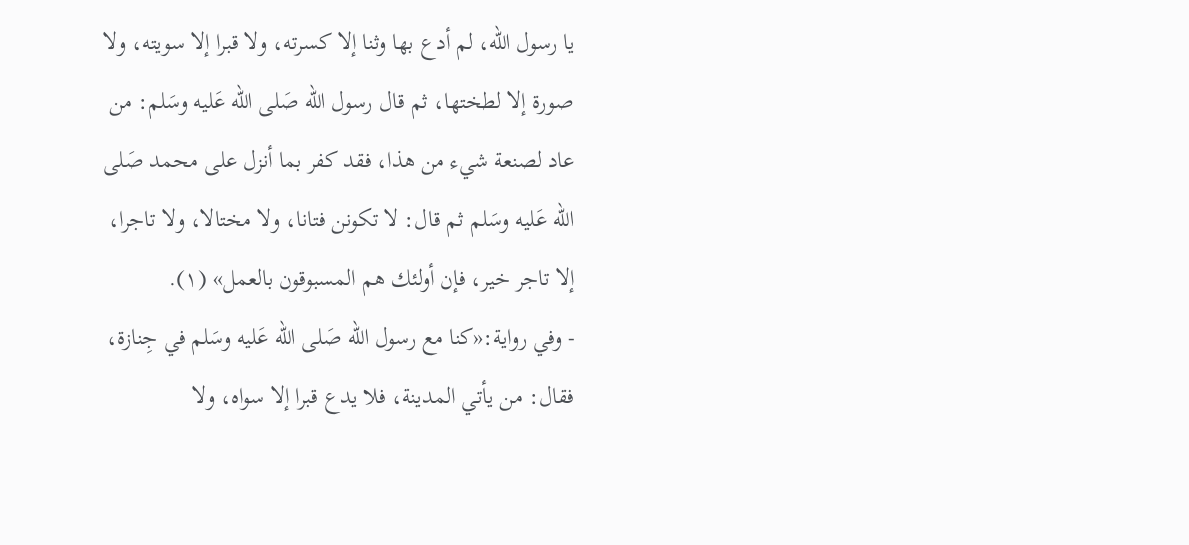يا رسول الله، لم أدع بها وثنا إلا كسرته، ولا قبرا إلا سويته، ولا صورة إلا لطختها، ثم قال رسول الله صَلى الله عَليه وسَلم: من عاد لصنعة شيء من هذا، فقد كفر بما أنزل على محمد صَلى الله عَليه وسَلم ثم قال: لا تكونن فتانا، ولا مختالا، ولا تاجرا، إلا تاجر خير، فإن أولئك هم المسبوقون بالعمل» (١).
- وفي رواية:«كنا مع رسول الله صَلى الله عَليه وسَلم في جِنازة، فقال: من يأتي المدينة، فلا يدع قبرا إلا سواه، ولا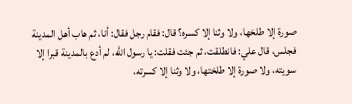صورة إلا طلخها، ولا وثنا إلا كسره؟ قال: فقام رجل فقال: أنا، ثم هاب أهل المدينة فجلس، قال علي: فانطلقت، ثم جئت فقلت: يا رسول الله، لم أدع بالمدينة قبرا إلا سويته، ولا صورة إلا طلختها، ولا وثنا إلا كسرته،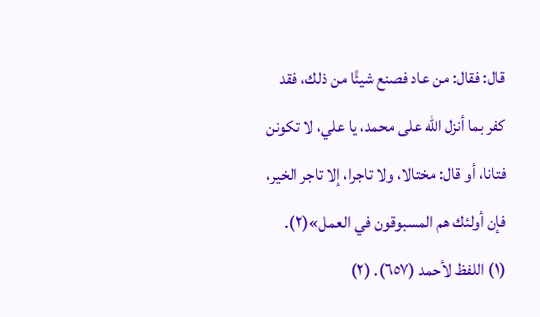قال: فقال: من عاد فصنع شيئًا من ذلك، فقد كفر بما أنزل الله على محمد، يا علي، لا تكونن فتانا، أو قال: مختالا، ولا تاجرا، إلا تاجر الخير، فإن أولئك هم المسبوقون في العمل»(٢).
(١) اللفظ لأحمد (٦٥٧). (٢)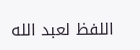اللفظ لعبد الله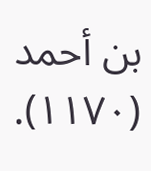بن أحمد (١١٧٠).